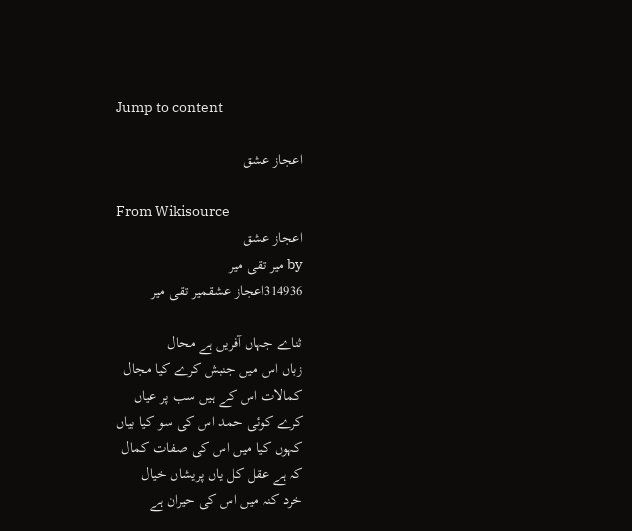Jump to content

اعجاز عشق

From Wikisource
اعجاز عشق
by میر تقی میر
314936اعجاز عشقمیر تقی میر

ثناے جہاں آفریں ہے محال
زباں اس میں جنبش کرے کیا مجال
کمالات اس کے ہیں سب پر عیاں
کرے کوئی حمد اس کی سو کیا بیاں
کہوں کیا میں اس کی صفات کمال
کہ ہے عقل کل یاں پریشاں خیال
خرد کنہ میں اس کی حیران ہے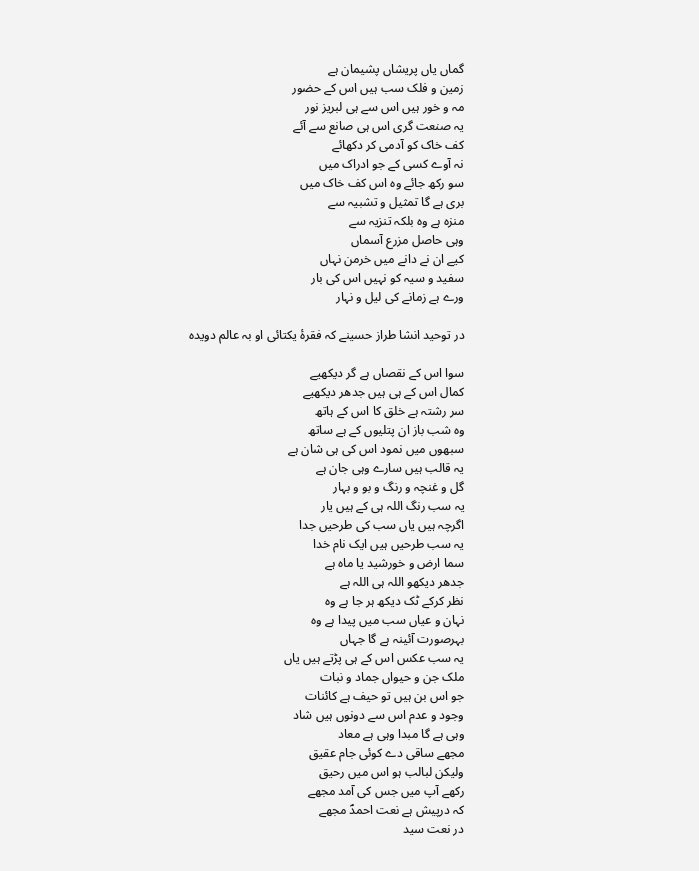گماں یاں پریشاں پشیمان ہے
زمین و فلک سب ہیں اس کے حضور
مہ و خور ہیں اس سے ہی لبریز نور
یہ صنعت گری اس ہی صانع سے آئے
کف خاک کو آدمی کر دکھائے
نہ آوے کسی کے جو ادراک میں
سو رکھ جائے وہ اس کف خاک میں
بری ہے گا تمثیل و تشبیہ سے
منزہ ہے وہ بلکہ تنزیہ سے
وہی حاصل مزرع آسماں
کیے ان نے دانے میں خرمن نہاں
سفید و سیہ کو نہیں اس کی بار
ورے ہے زمانے کی لیل و نہار

در توحید انشا طراز حسینے کہ فقرۂ یکتائی او بہ عالم دویدہ

سوا اس کے نقصاں ہے گر دیکھیے
کمال اس کے ہی ہیں جدھر دیکھیے
سر رشتہ ہے خلق کا اس کے ہاتھ
وہ شب باز ان پتلیوں کے ہے ساتھ
سبھوں میں نمود اس کی ہی شان ہے
یہ قالب ہیں سارے وہی جان ہے
گل و غنچہ و رنگ و بو و بہار
یہ سب رنگ اللہ ہی کے ہیں یار
اگرچہ ہیں یاں سب کی طرحیں جدا
یہ سب طرحیں ہیں ایک نام خدا
سما ارض و خورشید یا ماہ ہے
جدھر دیکھو اللہ ہی اللہ ہے
نظر کرکے ٹک دیکھ ہر جا ہے وہ
نہان و عیاں سب میں پیدا ہے وہ
بہرصورت آئینہ ہے گا جہاں
یہ سب عکس اس کے ہی پڑتے ہیں یاں
ملک جن و حیواں جماد و نبات
جو اس بن ہیں تو حیف ہے کائنات
وجود و عدم اس سے دونوں ہیں شاد
وہی ہے گا مبدا وہی ہے معاد
مجھے ساقی دے کوئی جام عقیق
ولیکن لبالب ہو اس میں رحیق
رکھے آپ میں جس کی آمد مجھے
کہ درپیش ہے نعت احمدؐ مجھے
در نعت سید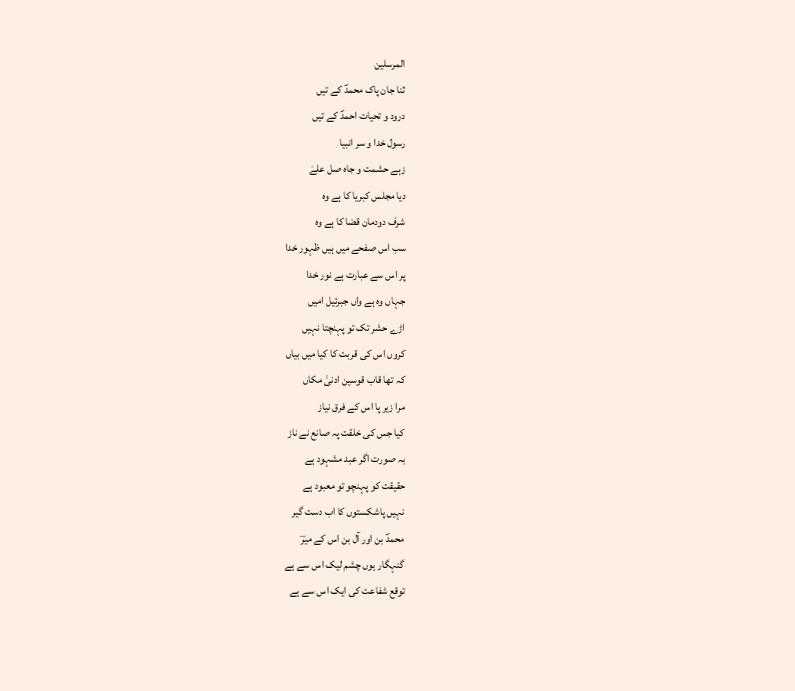المرسلین
ثنا جان پاک محمدؐ کے تیں
درود و تحیات احمدؐ کے تیں
رسول خدا و سر انبیا
زہے حشمت و جاہ صل علےٰ
دیا مجلس کبریا کا ہے وہ
شرف دودمان قضا کا ہے وہ
سب اس صفحے میں ہیں ظہور خدا
پر اس سے عبارت ہے نور خدا
جہاں وہ ہے واں جبرئیل امیں
اڑے حشر تک تو پہنچتا نہیں
کروں اس کی قربت کا کیا میں بیاں
کہ تھا قاب قوسین ادنیٰ مکاں
مرا زیر پا اس کے فرق نیاز
کیا جس کی خلقت پہ صانع نے ناز
بہ صورت اگر عبد مشہود ہے
حقیقت کو پہنچو تو معبود ہے
نہیں پاشکستوں کا اب دست گیر
محمدؐ بن اور آل بن اس کے میرؔ
گنہگار ہوں چشم لیک اس سے ہے
توقع شفاعت کی ایک اس سے ہے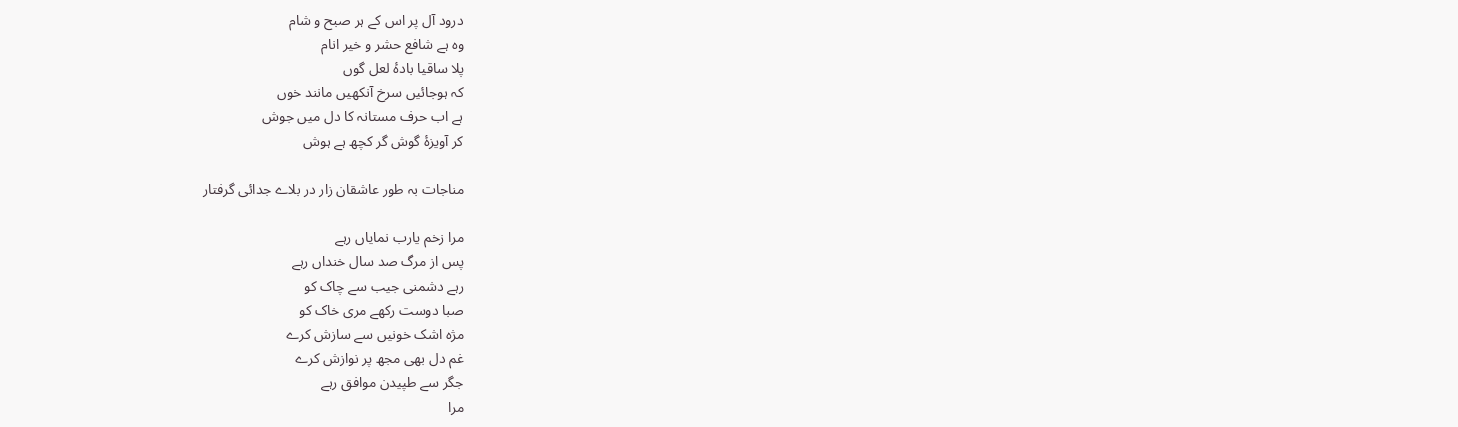درود آل پر اس کے ہر صبح و شام
وہ ہے شافع حشر و خیر انام
پلا ساقیا بادۂ لعل گوں
کہ ہوجائیں سرخ آنکھیں مانند خوں
ہے اب حرف مستانہ کا دل میں جوش
کر آویزۂ گوش گر کچھ ہے ہوش

مناجات بہ طور عاشقان زار در بلاے جدائی گرفتار

مرا زخم یارب نمایاں رہے
پس از مرگ صد سال خنداں رہے
رہے دشمنی جیب سے چاک کو
صبا دوست رکھے مری خاک کو
مژہ اشک خونیں سے سازش کرے
غم دل بھی مجھ پر نوازش کرے
جگر سے طپیدن موافق رہے
مرا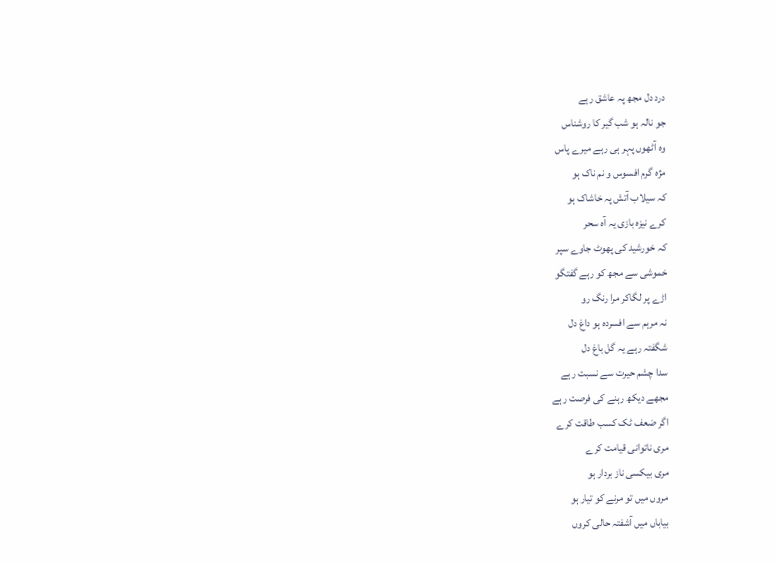درد دل مجھ پہ عاشق رہے
جو نالہ ہو شب گیر کا روشناس
وہ آٹھوں پہر ہی رہے میرے پاس
مژہ گرم افسوس و نم ناک ہو
کہ سیلاب آتش پہ خاشاک ہو
کرے نیزہ بازی یہ آہ سحر
کہ خورشید کی پھوٹ جاوے سپر
خموشی سے مجھ کو رہے گفتگو
اڑے پر لگاکر مرا رنگ رو
نہ مرہم سے افسردہ ہو داغ دل
شگفتہ رہے یہ گل باغ دل
سدا چشم حیرت سے نسبت رہے
مجھے دیکھ رہنے کی فرصت رہے
اگر ضعف ٹک کسب طاقت کرے
مری ناتوانی قیامت کرے
مری بیکسی ناز بردار ہو
مروں میں تو مرنے کو تیار ہو
بیاباں میں آشفتہ حالی کروں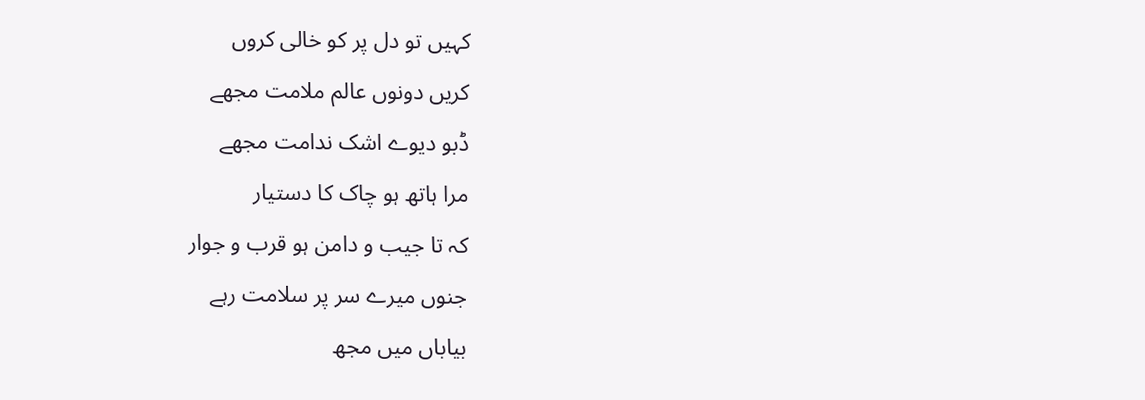کہیں تو دل پر کو خالی کروں
کریں دونوں عالم ملامت مجھے
ڈبو دیوے اشک ندامت مجھے
مرا ہاتھ ہو چاک کا دستیار
کہ تا جیب و دامن ہو قرب و جوار
جنوں میرے سر پر سلامت رہے
بیاباں میں مجھ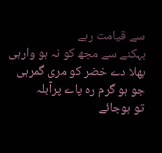سے قیامت رہے
بہکنے سے مجھ کو نہ ہو وارہی
بھلا دے خضر کو مری گمرہی
جو ہو گرم رہ پاے پرآبلہ
تو ہوجائے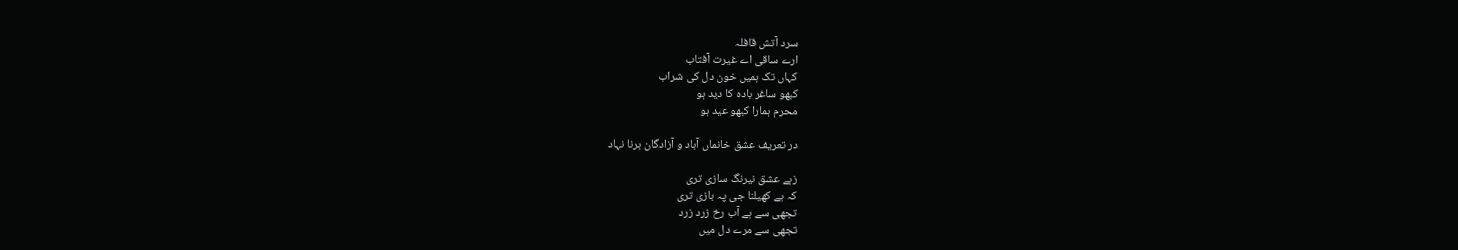سرد آتش قافلہ
ارے ساقی اے غیرت آفتاب
کہاں تک ہمیں خون دل کی شراب
کبھو ساغر بادہ کا دید ہو
محرم ہمارا کبھو عید ہو

در تعریف عشق خانماں آباد و آزادگان برنا نہاد

زہے عشق نیرنگ سازی تری
کہ ہے کھیلنا جی پہ بازی تری
تجھی سے ہے آب رخ زرد زرد
تجھی سے مرے دل میں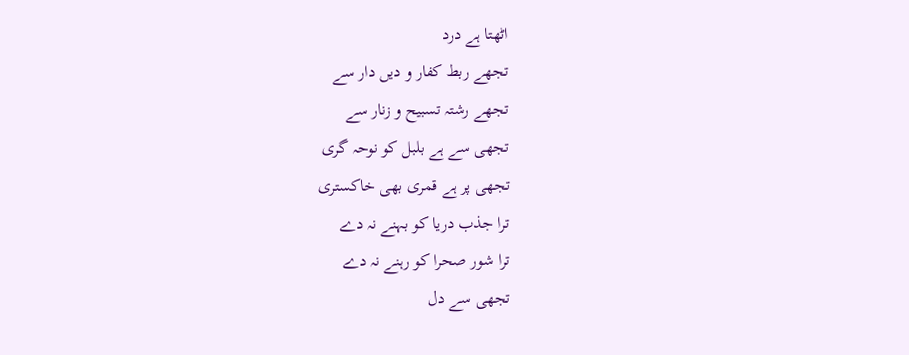اٹھتا ہے درد
تجھے ربط کفار و دیں دار سے
تجھے رشتہ تسبیح و زنار سے
تجھی سے ہے بلبل کو نوحہ گری
تجھی پر ہے قمری بھی خاکستری
ترا جذب دریا کو بہنے نہ دے
ترا شور صحرا کو رہنے نہ دے
تجھی سے دل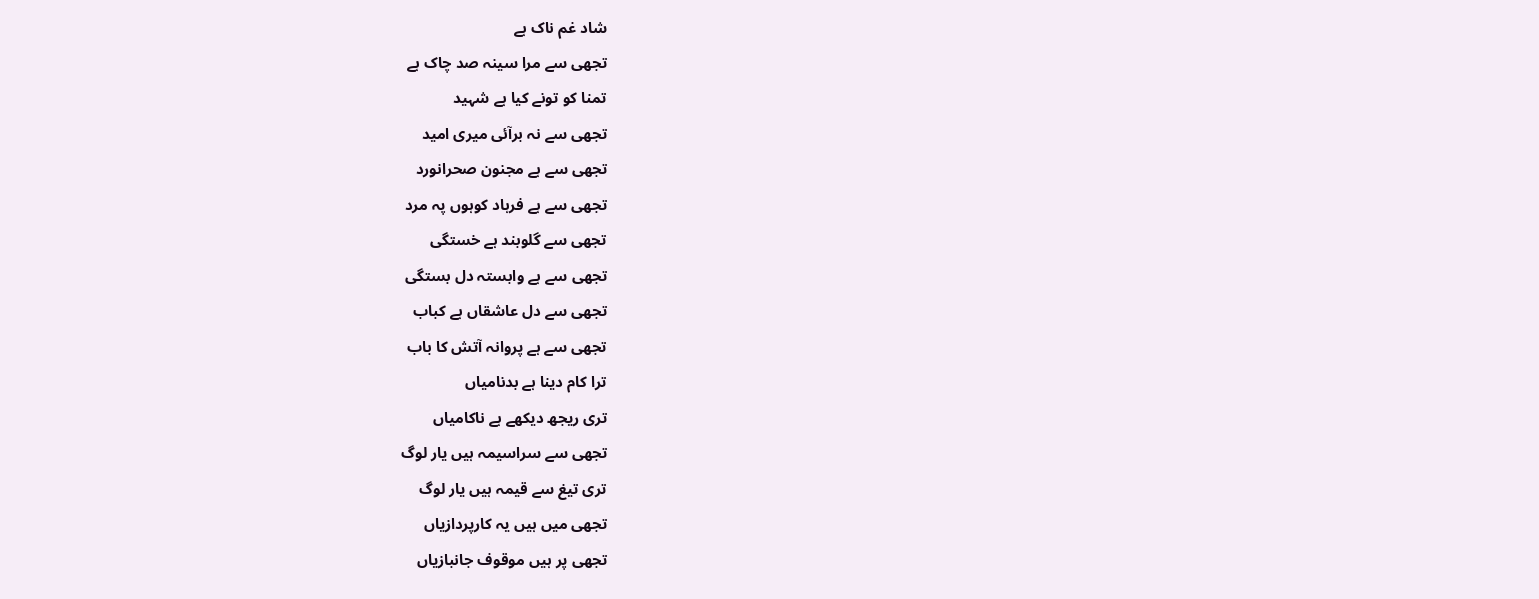شاد غم ناک ہے
تجھی سے مرا سینہ صد چاک ہے
تمنا کو تونے کیا ہے شہید
تجھی سے نہ برآئی میری امید
تجھی سے ہے مجنون صحرانورد
تجھی سے ہے فرہاد کوہوں پہ مرد
تجھی سے گلوبند ہے خستگی
تجھی سے ہے وابستہ دل بستگی
تجھی سے دل عاشقاں ہے کباب
تجھی سے ہے پروانہ آتش کا باب
ترا کام دینا ہے بدنامیاں
تری ریجھ دیکھے ہے ناکامیاں
تجھی سے سراسیمہ ہیں یار لوگ
تری تیغ سے قیمہ ہیں یار لوگ
تجھی میں ہیں یہ کارپردازیاں
تجھی پر ہیں موقوف جانبازیاں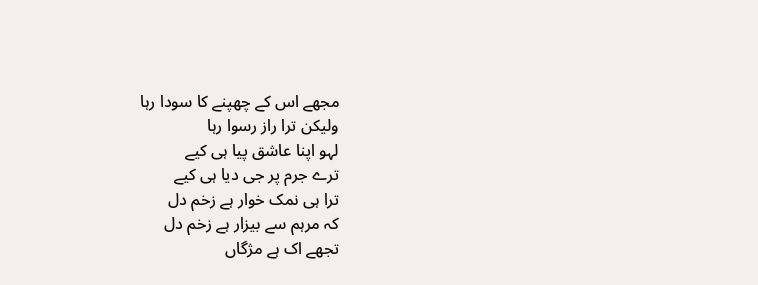مجھے اس کے چھپنے کا سودا رہا
ولیکن ترا راز رسوا رہا
لہو اپنا عاشق پیا ہی کیے
ترے جرم پر جی دیا ہی کیے
ترا ہی نمک خوار ہے زخم دل
کہ مرہم سے بیزار ہے زخم دل
تجھے اک ہے مژگاں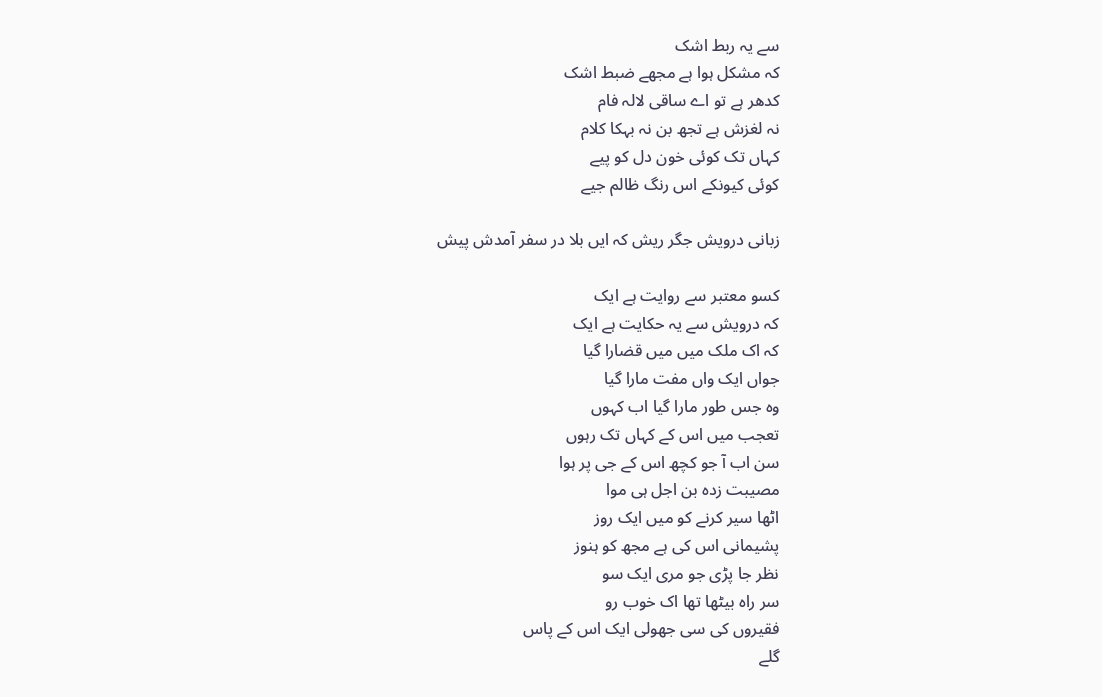سے یہ ربط اشک
کہ مشکل ہوا ہے مجھے ضبط اشک
کدھر ہے تو اے ساقی لالہ فام
نہ لغزش ہے تجھ بن نہ بہکا کلام
کہاں تک کوئی خون دل کو پیے
کوئی کیونکے اس رنگ ظالم جیے

زبانی درویش جگر ریش کہ ایں بلا در سفر آمدش پیش

کسو معتبر سے روایت ہے ایک
کہ درویش سے یہ حکایت ہے ایک
کہ اک ملک میں میں قضارا گیا
جواں ایک واں مفت مارا گیا
وہ جس طور مارا گیا اب کہوں
تعجب میں اس کے کہاں تک رہوں
سن اب آ جو کچھ اس کے جی پر ہوا
مصیبت زدہ بن اجل ہی موا
اٹھا سیر کرنے کو میں ایک روز
پشیمانی اس کی ہے مجھ کو ہنوز
نظر جا پڑی جو مری ایک سو
سر راہ بیٹھا تھا اک خوب رو
فقیروں کی سی جھولی ایک اس کے پاس
گلے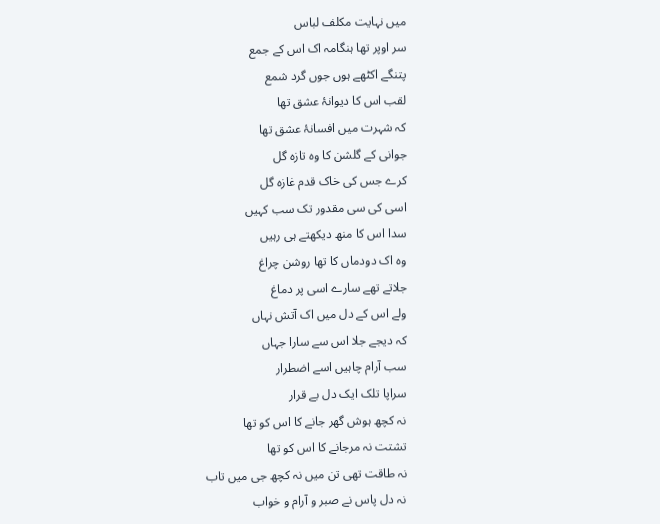میں نہایت مکلف لباس
سر اوپر تھا ہنگامہ اک اس کے جمع
پتنگے اکٹھے ہوں جوں گرد شمع
لقب اس کا دیوانۂ عشق تھا
کہ شہرت میں افسانۂ عشق تھا
جوانی کے گلشن کا وہ تازہ گل
کرے جس کی خاک قدم غازہ گل
اسی کی سی مقدور تک سب کہیں
سدا اس کا منھ دیکھتے ہی رہیں
وہ اک دودماں کا تھا روشن چراغ
جلاتے تھے سارے اسی پر دماغ
ولے اس کے دل میں اک آتش نہاں
کہ دیجے جلا اس سے سارا جہاں
سب آرام چاہیں اسے اضطرار
سراپا تلک ایک دل بے قرار
نہ کچھ ہوش گھر جانے کا اس کو تھا
تشتت نہ مرجانے کا اس کو تھا
نہ طاقت تھی تن میں نہ کچھ جی میں تاب
نہ دل پاس نے صبر و آرام و خواب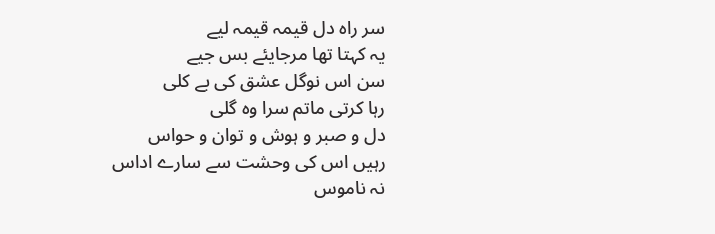سر راہ دل قیمہ قیمہ لیے
یہ کہتا تھا مرجایئے بس جیے
سن اس نوگل عشق کی بے کلی
رہا کرتی ماتم سرا وہ گلی
دل و صبر و ہوش و توان و حواس
رہیں اس کی وحشت سے سارے اداس
نہ ناموس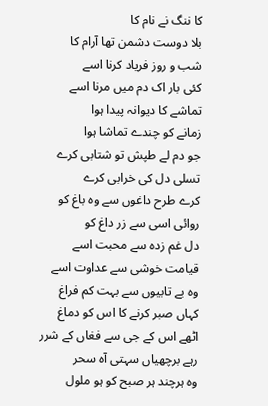کا ننگ نے نام کا
بلا دوست دشمن تھا آرام کا
شب و روز فریاد کرنا اسے
کئی بار اک دم میں مرنا اسے
تماشے کا دیوانہ پیدا ہوا
زمانے کو چندے تماشا ہوا
جو دم لے طپش تو شتابی کرے
تسلی دل کی خرابی کرے
کرے طرح داغوں سے وہ باغ کو
روائی اسی سے زر داغ کو
دل غم زدہ سے محبت اسے
قیامت خوشی سے عداوت اسے
وہ بے تابیوں سے بہت کم فراغ
کہاں صبر کرنے کا اس کو دماغ
اٹھے اس کے جی سے فغاں کے شرر
رہے برچھیاں سہتی آہ سحر
وہ ہرچند ہر صبح کو ہو ملول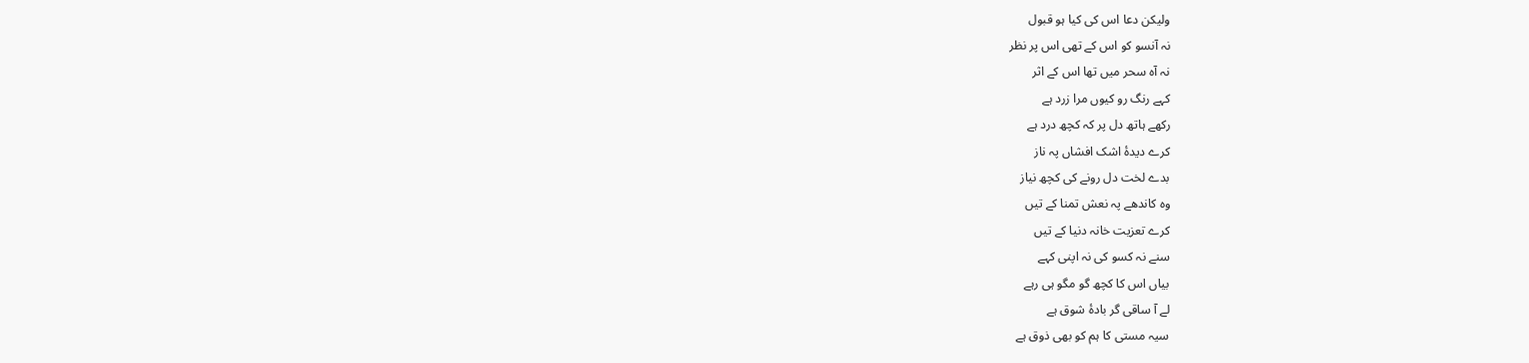ولیکن دعا اس کی کیا ہو قبول
نہ آنسو کو اس کے تھی اس پر نظر
نہ آہ سحر میں تھا اس کے اثر
کہے رنگ رو کیوں مرا زرد ہے
رکھے ہاتھ دل پر کہ کچھ درد ہے
کرے دیدۂ اشک افشاں پہ ناز
بدے لخت دل رونے کی کچھ نیاز
وہ کاندھے پہ نعش تمنا کے تیں
کرے تعزیت خانہ دنیا کے تیں
سنے نہ کسو کی نہ اپنی کہے
بیاں اس کا کچھ گو مگو ہی رہے
لے آ ساقی گر بادۂ شوق ہے
سیہ مستی کا ہم کو بھی ذوق ہے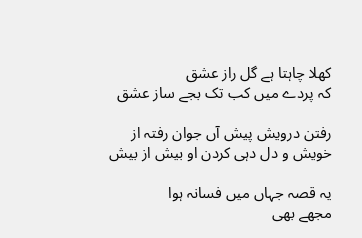کھلا چاہتا ہے گل راز عشق
کہ پردے میں کب تک بجے ساز عشق

رفتن درویش پیش آں جوان رفتہ از خویش و دل دہی کردن او بیش از بیش

یہ قصہ جہاں میں فسانہ ہوا
مجھے بھی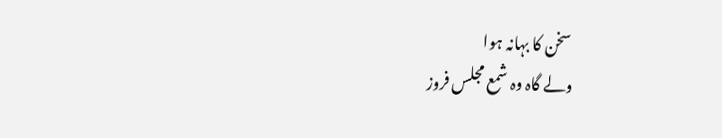سخن کا بہانہ ہوا
ولے گاہ وہ شمع مجلس فروز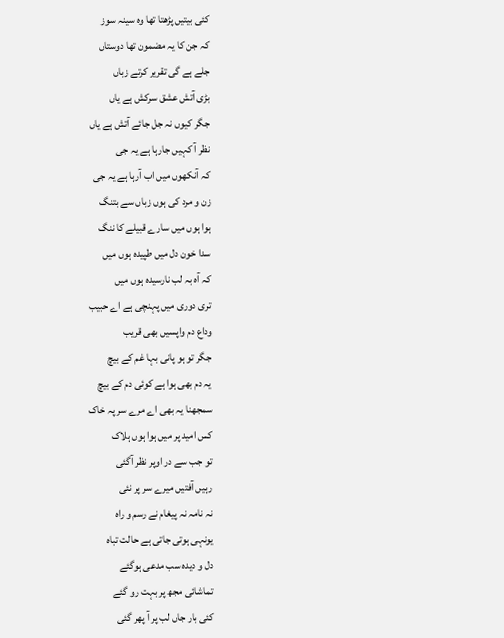کئی بیتیں پڑھتا تھا وہ سینہ سوز
کہ جن کا یہ مضمون تھا دوستاں
جلے ہے گی تقریر کرتے زباں
بڑی آتش عشق سرکش ہے یاں
جگر کیوں نہ جل جائے آتش ہے یاں
نظر آ کہیں جارہا ہے یہ جی
کہ آنکھوں میں اب آرہا ہے یہ جی
زن و مرد کی ہوں زباں سے بتنگ
ہوا ہوں میں سارے قبیلے کا ننگ
سدا خون دل میں طپیدہ ہوں میں
کہ آہ بہ لب نارسیدہ ہوں میں
تری دوری میں پہنچی ہے اے حبیب
وداع دم واپسیں بھی قریب
جگر تو ہو پانی بہا غم کے بیچ
یہ دم بھی ہوا ہے کوئی دم کے بیچ
سمجھنا یہ بھی اے مرے سر پہ خاک
کس امید پر میں ہوا ہوں ہلاک
تو جب سے در اوپر نظر آگئی
رہیں آفتیں میرے سر پر نئی
نہ نامہ نہ پیغام نے رسم و راہ
یونہی ہوتی جاتی ہے حالت تباہ
دل و دیدہ سب مدعی ہوگئے
تماشائی مجھ پر بہت رو گئے
کئی بار جاں لب پر آ پھر گئی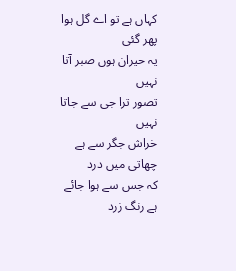کہاں ہے تو اے گل ہوا پھر گئی
یہ حیران ہوں صبر آتا نہیں
تصور ترا جی سے جاتا نہیں
خراش جگر سے ہے چھاتی میں درد
کہ جس سے ہوا جائے ہے رنگ زرد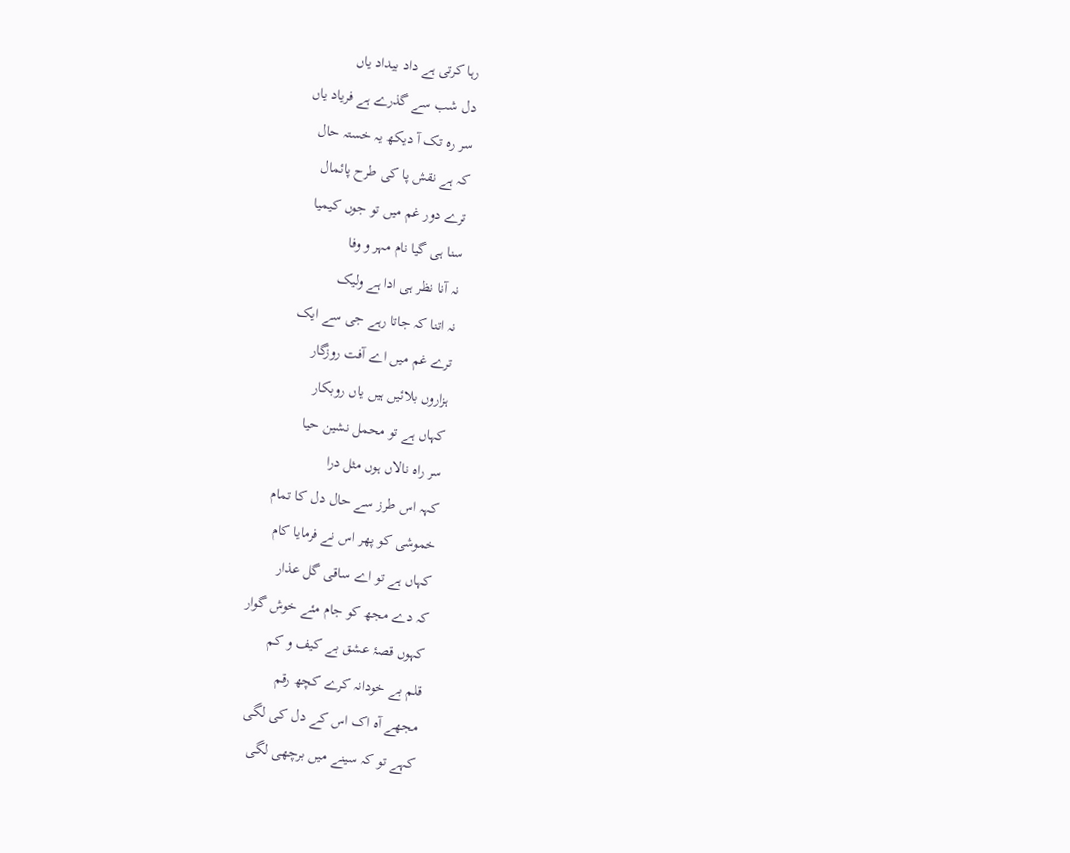رہا کرتی ہے داد بیداد یاں
دل شب سے گذرے ہے فریاد یاں
سر رہ تک آ دیکھ یہ خستہ حال
کہ ہے نقش پا کی طرح پائمال
ترے دور غم میں تو جوں کیمیا
سنا ہی گیا نام مہر و وفا
نہ آنا نظر ہی ادا ہے ولیک
نہ اتنا کہ جاتا رہے جی سے ایک
ترے غم میں اے آفت روزگار
ہزاروں بلائیں ہیں یاں روبکار
کہاں ہے تو محمل نشین حیا
سر راہ نالاں ہوں مثل درا
کہہ اس طرز سے حال دل کا تمام
خموشی کو پھر اس نے فرمایا کام
کہاں ہے تو اے ساقی گل عذار
کہ دے مجھ کو جام مئے خوش گوار
کہوں قصۂ عشق بے کیف و کم
قلم بے خودانہ کرے کچھ رقم
مجھے آہ اک اس کے دل کی لگی
کہے تو کہ سینے میں برچھی لگی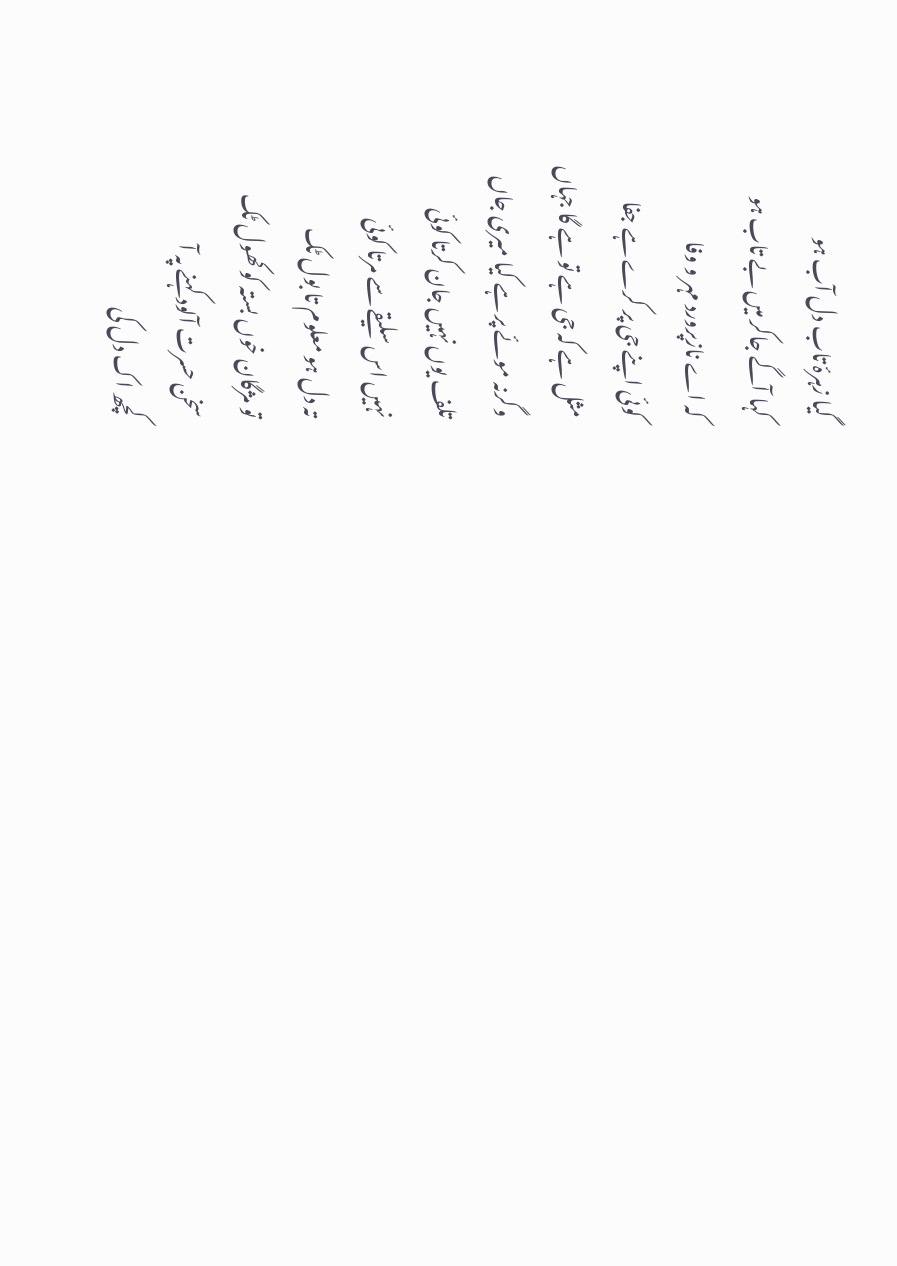گیا زہرۂ تاب دل آب ہو
کہا آگے جاکر میں بے تاب ہو
کہ اے نازپرورد مہر و وفا
کوئی اپنے جی پر کرے ہے جفا
مثل ہے کہ جی ہے تو ہے گا جہاں
وگرنہ موئے پر ہے کیا میری جاں
تلف یوں نہیں جان کرتا کوئی
نہیں اس سلیقے سے مرتا کوئی
تہ دل ہو معلوم تا بول ٹک
تو مژگان خوں بستہ کو کھول ٹک
سخن حسرت آلود کہنے پہ آ
کچھ اک دل کی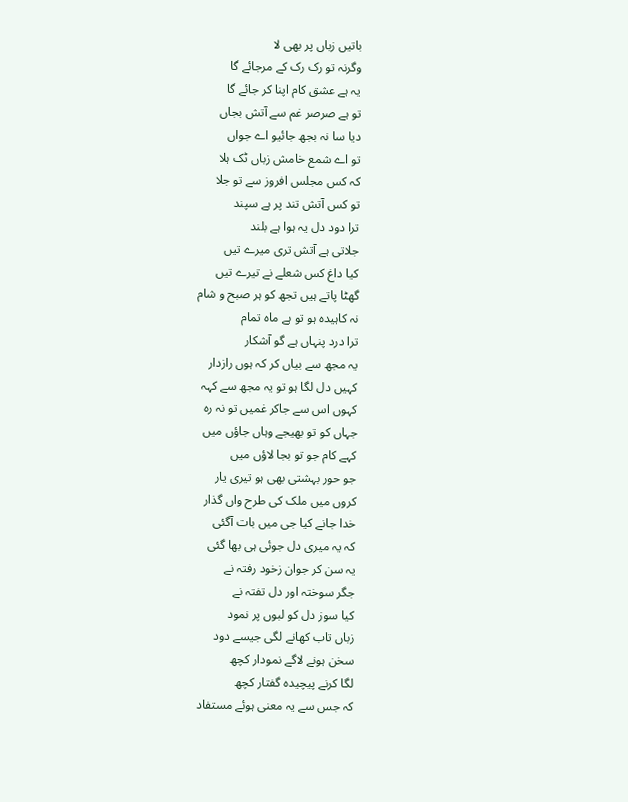باتیں زباں پر بھی لا
وگرنہ تو رک رک کے مرجائے گا
یہ ہے عشق کام اپنا کر جائے گا
تو ہے صرصر غم سے آتش بجاں
دیا سا نہ بجھ جائیو اے جواں
تو اے شمع خامش زباں ٹک ہلا
کہ کس مجلس افروز سے تو جلا
تو کس آتش تند پر ہے سپند
ترا دود دل یہ ہوا ہے بلند
جلاتی ہے آتش تری میرے تیں
کیا داغ کس شعلے نے تیرے تیں
گھٹا پاتے ہیں تجھ کو ہر صبح و شام
نہ کاہیدہ ہو تو ہے ماہ تمام
ترا درد پنہاں ہے گو آشکار
یہ مجھ سے بیاں کر کہ ہوں رازدار
کہیں دل لگا ہو تو یہ مجھ سے کہہ
کہوں اس سے جاکر غمیں تو نہ رہ
جہاں کو تو بھیجے وہاں جاؤں میں
کہے کام جو تو بجا لاؤں میں
جو حور بہشتی بھی ہو تیری یار
کروں میں ملک کی طرح واں گذار
خدا جانے کیا جی میں بات آگئی
کہ یہ میری دل جوئی ہی بھا گئی
یہ سن کر جوان زخود رفتہ نے
جگر سوختہ اور دل تفتہ نے
کیا سوز دل کو لبوں پر نمود
زباں تاب کھانے لگی جیسے دود
سخن ہونے لاگے نمودار کچھ
لگا کرنے پیچیدہ گفتار کچھ
کہ جس سے یہ معنی ہوئے مستفاد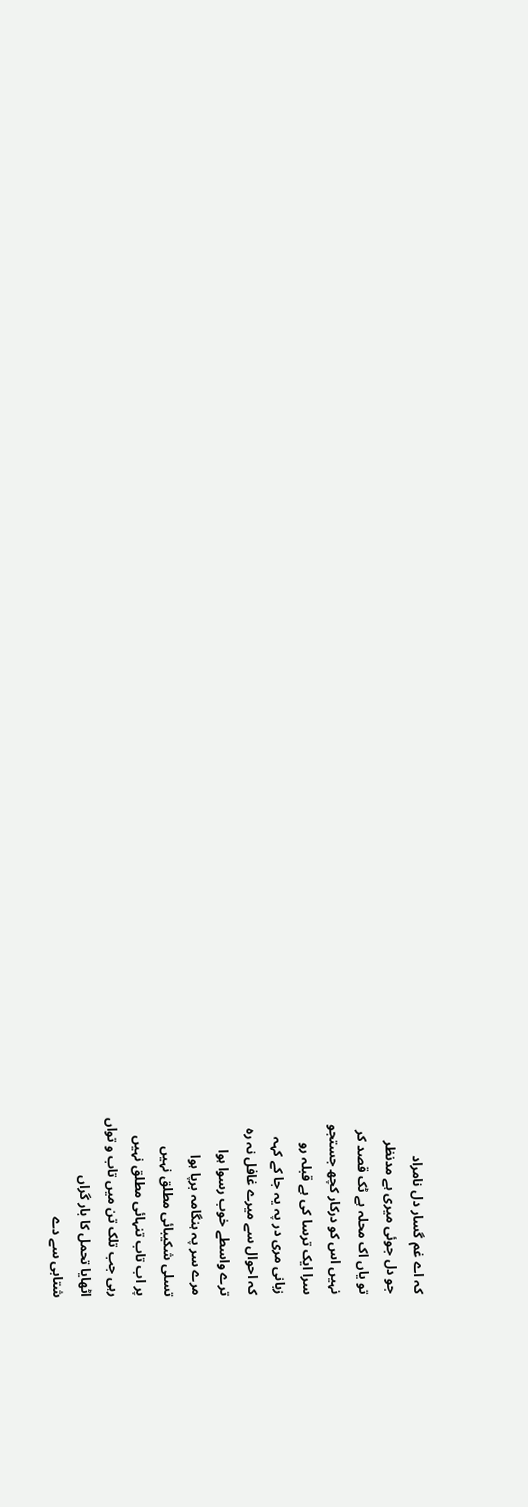کہ اے غم گسار دل نامراد
جو دل جوئی میری ہے مدنظر
تو یاں اک محلہ ہے ٹک قصد کر
نہیں اس کو درکار کچھ جستجو
سرا ایک ترسا کی ہے قبلہ رو
زبانی مری در پہ یہ جا کے کہہ
کہ احوال سے میرے غافل نہ رہ
ترے واسطے خوب رسوا ہوا
مرے سر پہ ہنگامہ برپا ہوا
تسلی شکیبائی مطلق نہیں
پر اب تاب تنہائی مطلق نہیں
رہی جب تلک تن میں تاب و تواں
اٹھایا تحمل کا بار گراں
شتابی سے دے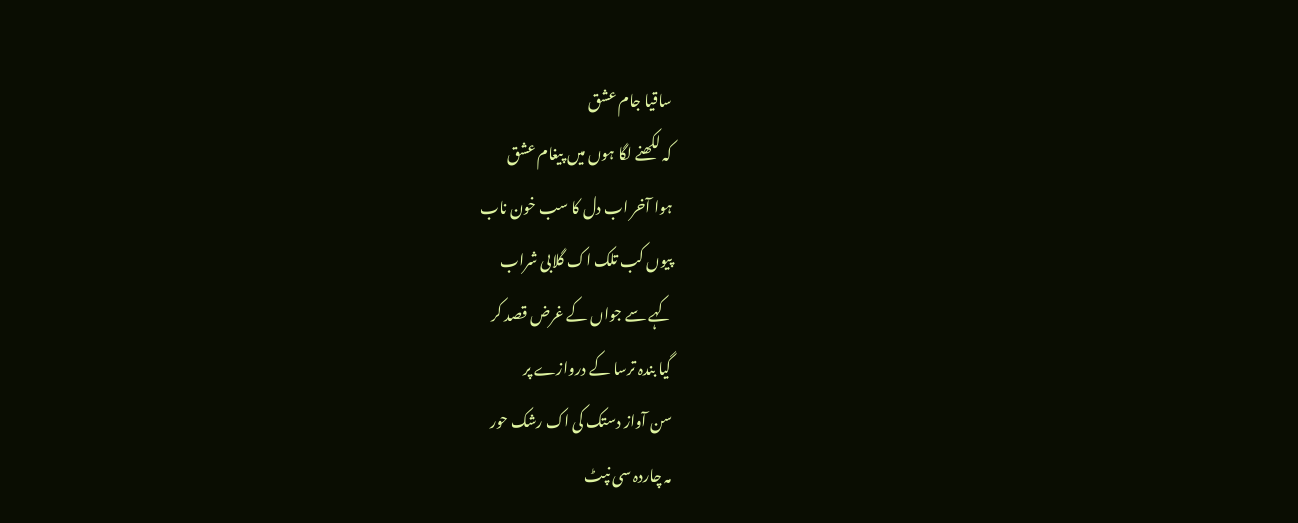ساقیا جام عشق
کہ لکھنے لگا ہوں میں پیغام عشق
ہوا آخر اب دل کا سب خون ناب
پیوں کب تلک اک گلابی شراب
کہے سے جواں کے غرض قصد کر
گیا بندہ ترسا کے دروازے پر
سن آواز دستک کی اک رشک حور
مہ چاردہ سی نپٹ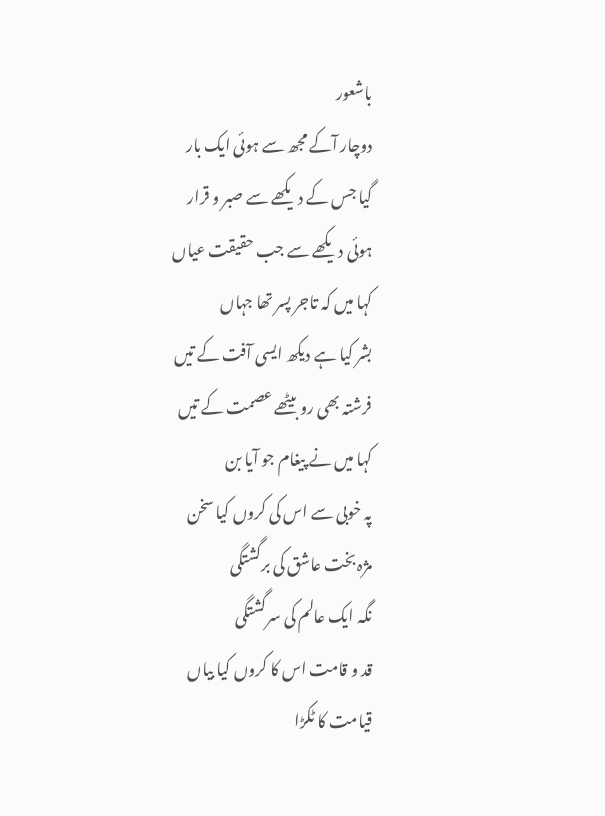باشعور
دوچار آکے مجھ سے ہوئی ایک بار
گیا جس کے دیکھے سے صبر و قرار
ہوئی دیکھے سے جب حقیقت عیاں
کہا میں کہ تاجر پسر تھا جہاں
بشر کیا ہے دیکھ ایسی آفت کے تیں
فرشتہ بھی رو بیٹھے عصمت کے تیں
کہا میں نے پیغام جو آیا بن
پہ خوبی سے اس کی کروں کیا سخن
مژہ بخت عاشق کی برگشتگی
نگہ ایک عالم کی سرگشتگی
قد و قامت اس کا کروں کیا بیاں
قیامت کا ٹکڑا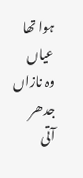ہوا تھا عیاں
وہ نازاں جدھر آتی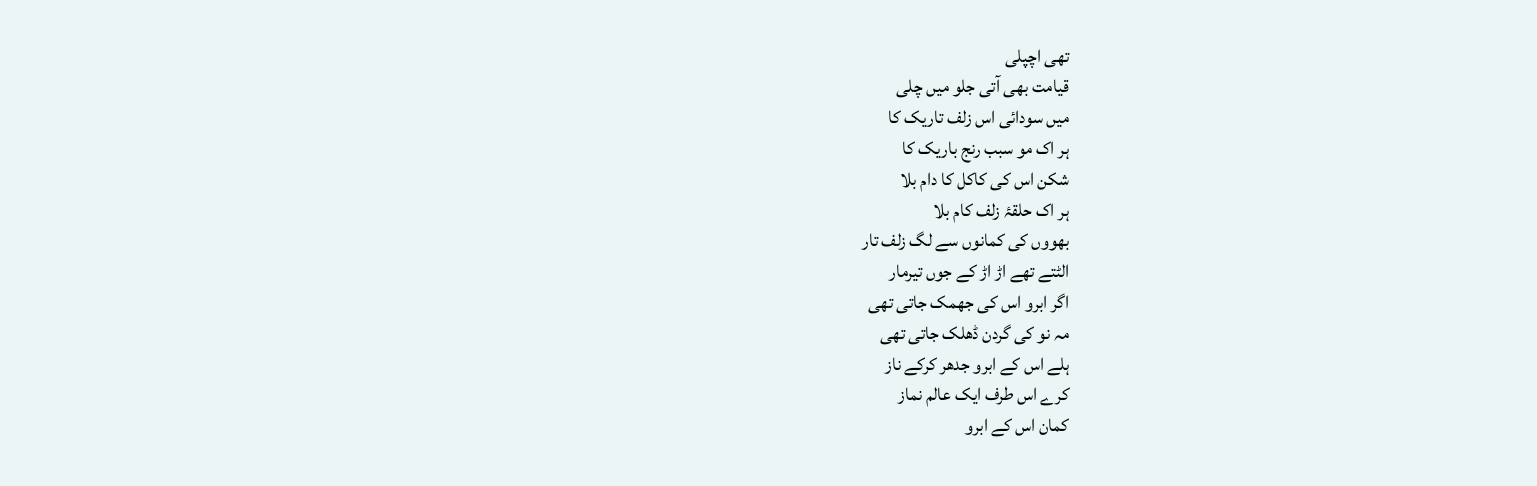تھی اچپلی
قیامت بھی آتی جلو میں چلی
میں سودائی اس زلف تاریک کا
ہر اک مو سبب رنج باریک کا
شکن اس کی کاکل کا دام بلا
ہر اک حلقۂ زلف کام بلا
بھووں کی کمانوں سے لگ زلف تار
الٹتے تھے اڑ اڑ کے جوں تیرمار
اگر ابرو اس کی جھمک جاتی تھی
مہ نو کی گردن ڈھلک جاتی تھی
ہلے اس کے ابرو جدھر کرکے ناز
کرے اس طرف ایک عالم نماز
کمان اس کے ابرو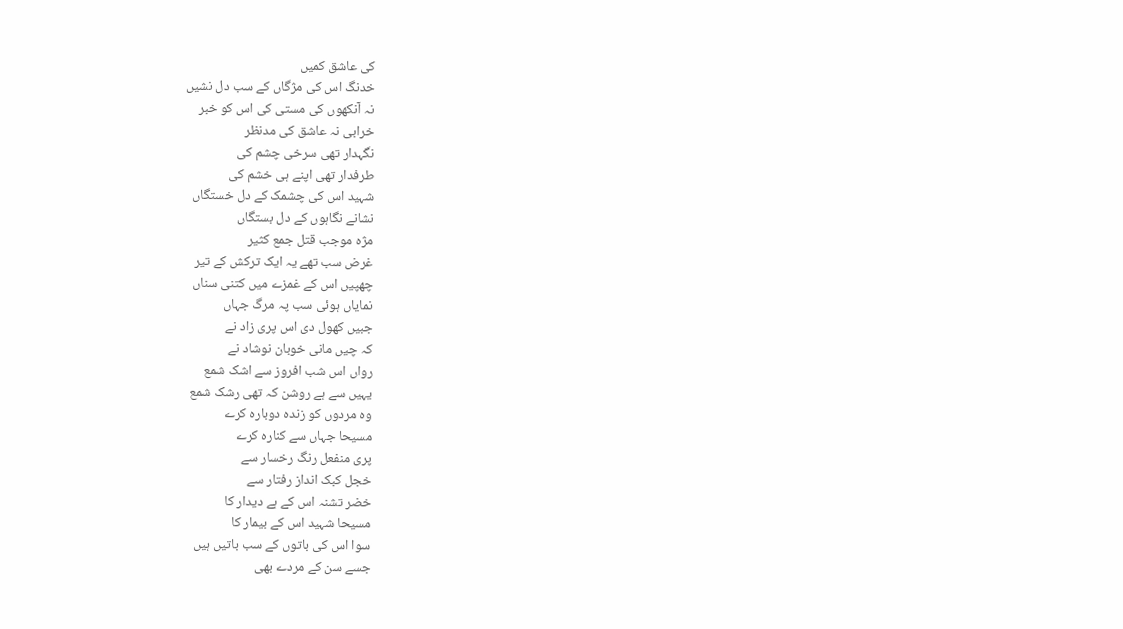کی عاشق کمیں
خدنگ اس کی مژگاں کے سب دل نشیں
نہ آنکھوں کی مستی کی اس کو خبر
خرابی نہ عاشق کی مدنظر
نگہدار تھی سرخی چشم کی
طرفدار تھی اپنے ہی خشم کی
شہید اس کی چشمک کے دل خستگاں
نشانے نگاہوں کے دل بستگاں
مژہ موجب قتل جمع کثیر
غرض سب تھے یہ ایک ترکش کے تیر
چھپیں اس کے غمزے میں کتنی سناں
نمایاں ہوئی سب پہ مرگ جہاں
جبیں کھول دی اس پری زاد نے
کہ چیں مانی خوبان نوشاد نے
رواں اس شب افروز سے اشک شمع
یہیں سے ہے روشن کہ تھی رشک شمع
وہ مردوں کو زندہ دوبارہ کرے
مسیحا جہاں سے کنارہ کرے
پری منفعل رنگ رخسار سے
خجل کبک انداز رفتار سے
خضر تشنہ اس کے ہے دیدار کا
مسیحا شہید اس کے بیمار کا
سوا اس کی باتوں کے سب باتیں ہیں
جسے سن کے مردے بھی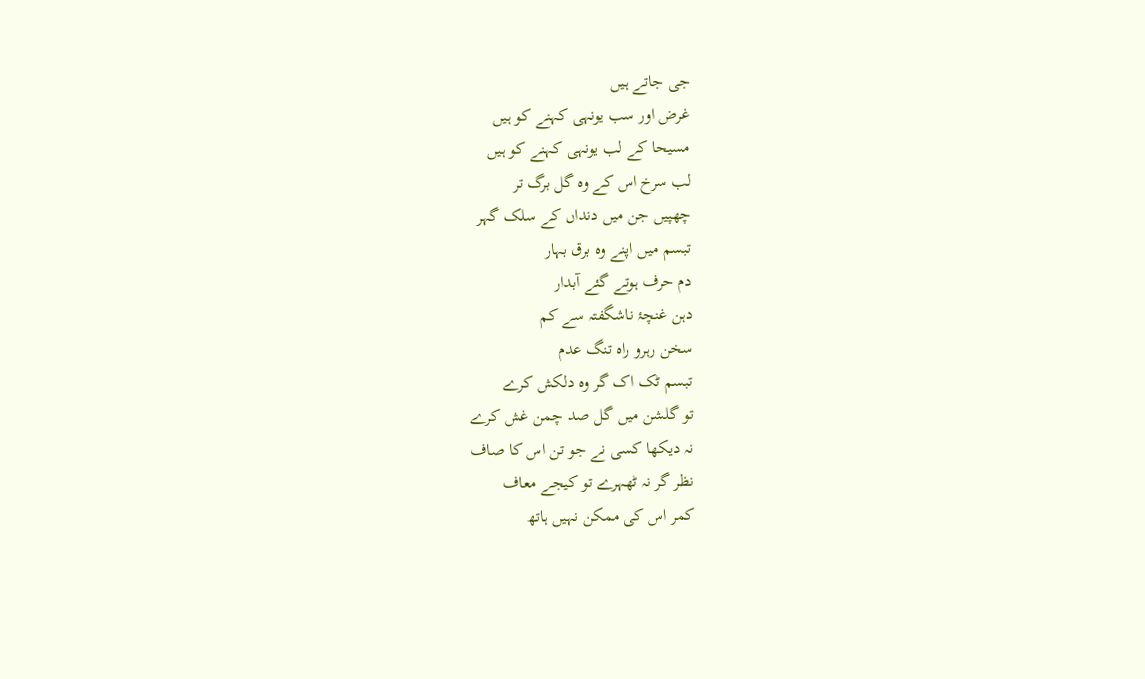جی جاتے ہیں
غرض اور سب یونہی کہنے کو ہیں
مسیحا کے لب یونہی کہنے کو ہیں
لب سرخ اس کے وہ گل برگ تر
چھپیں جن میں دنداں کے سلک گہر
تبسم میں اپنے وہ برق بہار
دم حرف ہوتے گئے آبدار
دہن غنچۂ ناشگفتہ سے کم
سخن رہرو راہ تنگ عدم
تبسم ٹک اک گر وہ دلکش کرے
تو گلشن میں گل صد چمن غش کرے
نہ دیکھا کسی نے جو تن اس کا صاف
نظر گر نہ ٹھہرے تو کیجے معاف
کمر اس کی ممکن نہیں ہاتھ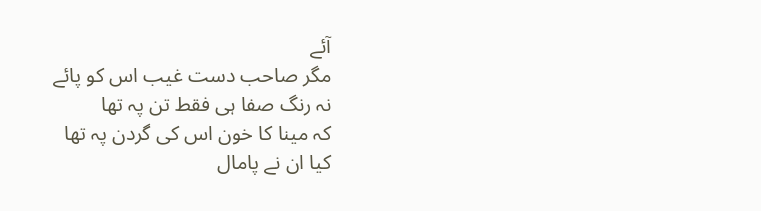آئے
مگر صاحب دست غیب اس کو پائے
نہ رنگ صفا ہی فقط تن پہ تھا
کہ مینا کا خون اس کی گردن پہ تھا
کیا ان نے پامال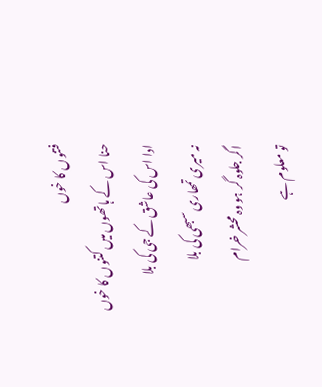فتنوں کا خوں
حنا اس کے ہاتھوں میں کتنوں کا خوں
ادا اس کی عاشق کے جی کی بلا
نہ میری تمھاری سبھی کی بلا
اگر جلوہ گر ہو وہ محشر خرام
تو معلوم ہے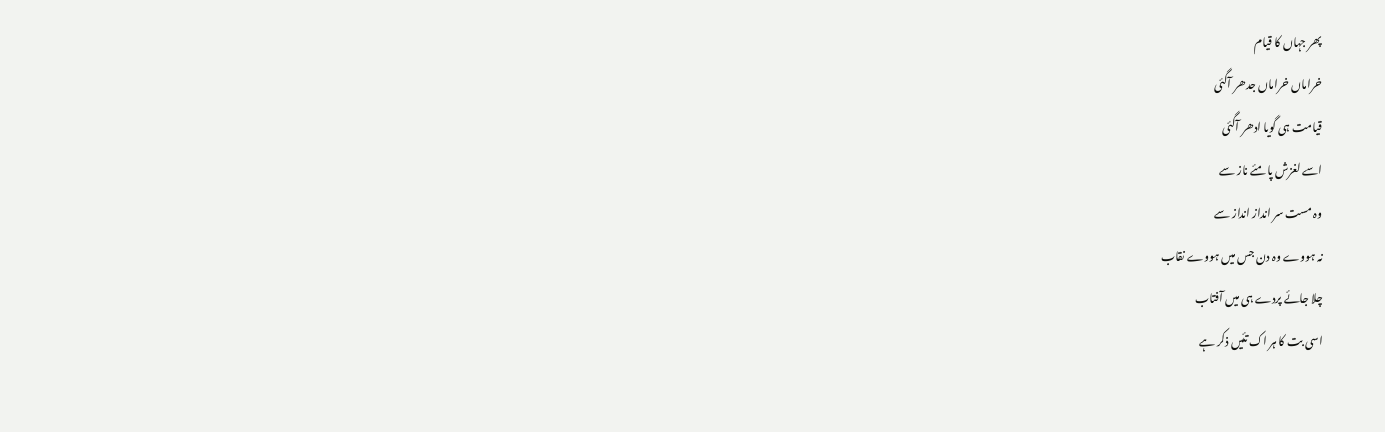پھر جہاں کا قیام
خراماں خراماں جدھر آگئی
قیامت ہی گویا ادھر آگئی
اسے لغزش پا مئے ناز سے
وہ مست سر انداز انداز سے
نہ ہووے وہ دن جس میں ہووے نقاب
چلا جائے پردے ہی میں آفتاب
اسی بت کا ہر اک تئیں ذکر ہے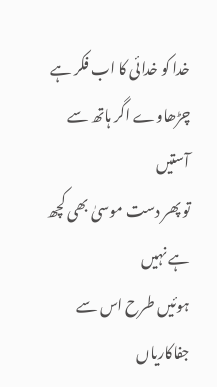خدا کو خدائی کا اب فکر ہے
چڑھاوے اگر ہاتھ سے آستیں
تو پھر دست موسیٰ بھی کچھ ہے نہیں
ہوئیں طرح اس سے جفاکاریاں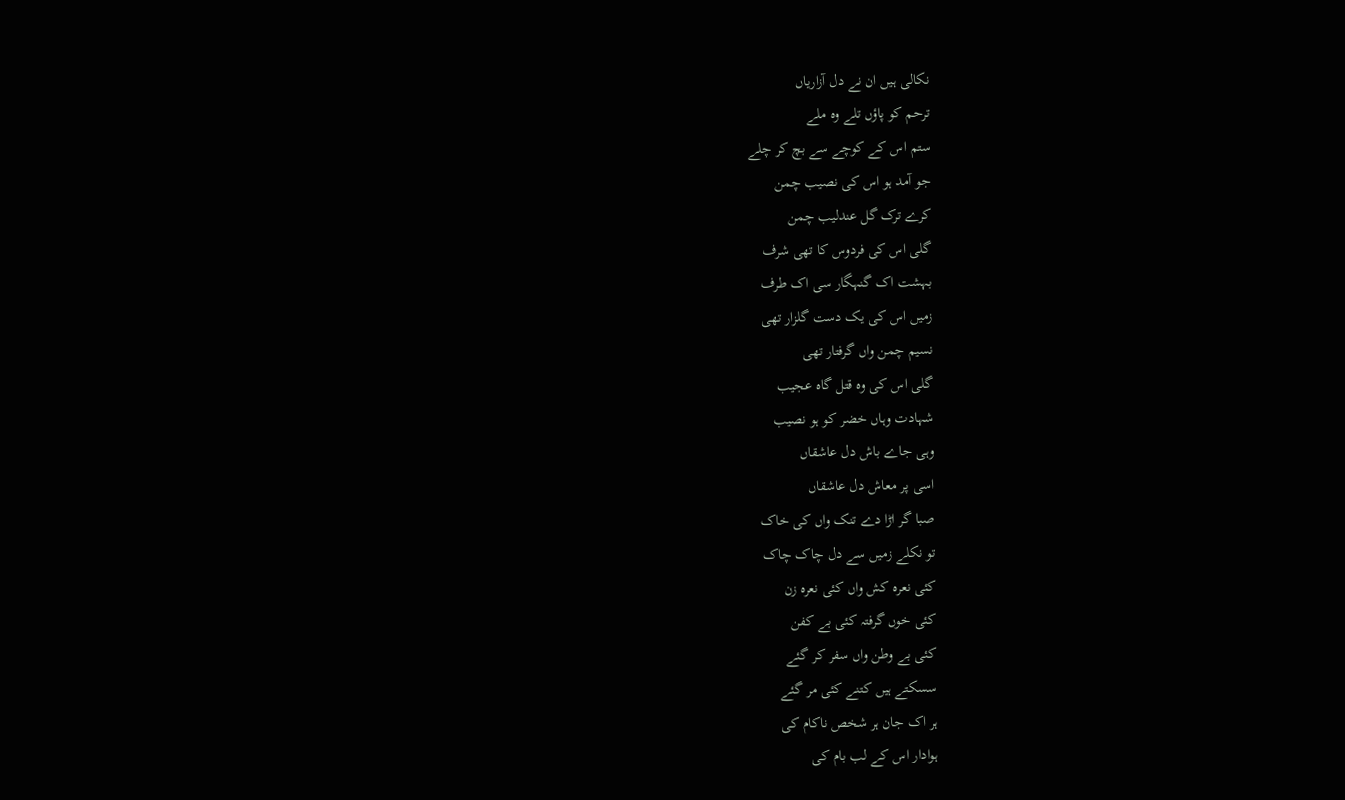نکالی ہیں ان نے دل آزاریاں
ترحم کو پاؤں تلے وہ ملے
ستم اس کے کوچے سے بچ کر چلے
جو آمد ہو اس کی نصیب چمن
کرے ترک گل عندلیب چمن
گلی اس کی فردوس کا تھی شرف
بہشت اک گنہگار سی اک طرف
زمیں اس کی یک دست گلزار تھی
نسیم چمن واں گرفتار تھی
گلی اس کی وہ قتل گاہ عجیب
شہادت وہاں خضر کو ہو نصیب
وہی جاے باش دل عاشقاں
اسی پر معاش دل عاشقاں
صبا گر اڑا دے تنک واں کی خاک
تو نکلے زمیں سے دل چاک چاک
کئی نعرہ کش واں کئی نعرہ زن
کئی خوں گرفتہ کئی بے کفن
کئی بے وطن واں سفر کر گئے
سسکتے ہیں کتنے کئی مر گئے
ہر اک جان ہر شخص ناکام کی
ہوادار اس کے لب بام کی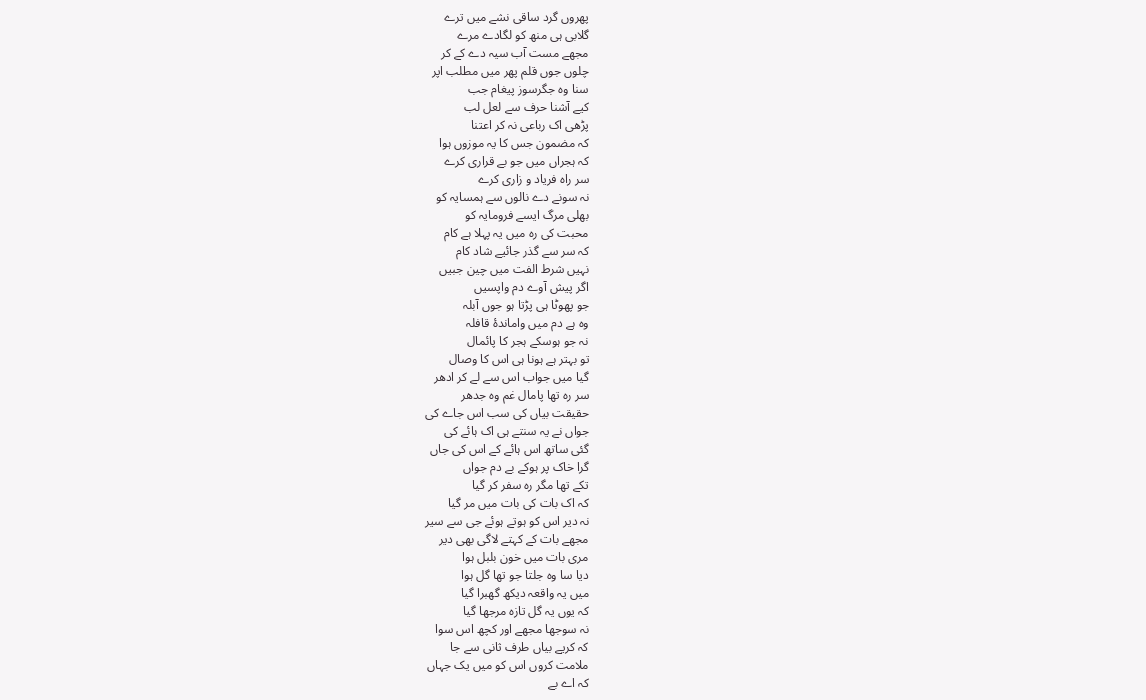پھروں گرد ساقی نشے میں ترے
گلابی ہی منھ کو لگادے مرے
مجھے مست آب سیہ دے کے کر
چلوں جوں قلم پھر میں مطلب اپر
سنا وہ جگرسوز پیغام جب
کیے آشنا حرف سے لعل لب
پڑھی اک رباعی نہ کر اعتنا
کہ مضمون جس کا یہ موزوں ہوا
کہ ہجراں میں جو بے قراری کرے
سر راہ فریاد و زاری کرے
نہ سونے دے نالوں سے ہمسایہ کو
بھلی مرگ ایسے فرومایہ کو
محبت کی رہ میں یہ پہلا ہے کام
کہ سر سے گذر جائیے شاد کام
نہیں شرط الفت میں چین جبیں
اگر پیش آوے دم واپسیں
جو پھوٹا ہی پڑتا ہو جوں آبلہ
وہ ہے دم میں واماندۂ قافلہ
نہ جو ہوسکے ہجر کا پائمال
تو بہتر ہے ہونا ہی اس کا وصال
گیا میں جواب اس سے لے کر ادھر
سر رہ تھا پامال غم وہ جدھر
حقیقت بیاں کی سب اس جاے کی
جواں نے یہ سنتے ہی اک ہائے کی
گئی ساتھ اس ہائے کے اس کی جاں
گرا خاک پر ہوکے بے دم جواں
تکے تھا مگر رہ سفر کر گیا
کہ اک بات کی بات میں مر گیا
نہ دیر اس کو ہوتے ہوئے جی سے سیر
مجھے بات کے کہتے لاگی بھی دیر
مری بات میں خون بلبل ہوا
دیا سا وہ جلتا جو تھا گل ہوا
میں یہ واقعہ دیکھ گھبرا گیا
کہ یوں یہ گل تازہ مرجھا گیا
نہ سوجھا مجھے اور کچھ اس سوا
کہ کریے بیاں طرف ثانی سے جا
ملامت کروں اس کو میں یک جہاں
کہ اے بے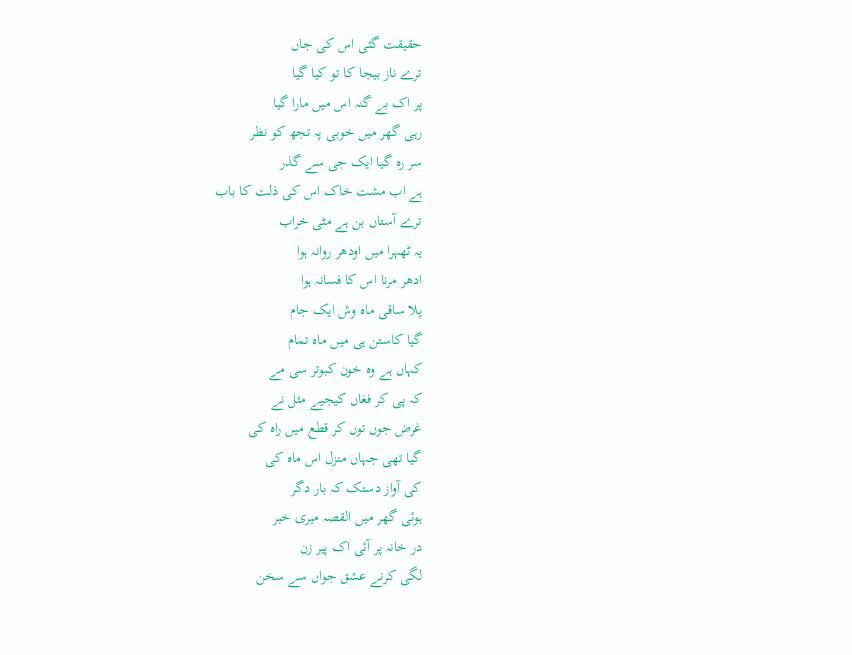حقیقت گئی اس کی جاں
ترے ناز بیجا کا تو کیا گیا
پر اک بے گنہ اس میں مارا گیا
رہی گھر میں خوبی پہ تجھ کو نظر
سر رہ گیا ایک جی سے گذر
ہے اب مشت خاک اس کی ذلت کا باب
ترے آستاں بن ہے مٹی خراب
یہ ٹھہرا میں اودھر روانہ ہوا
ادھر مرنا اس کا فسانہ ہوا
پلا ساقی ماہ وش ایک جام
گیا کاستن ہی میں ماہ تمام
کہاں ہے وہ خون کبوتر سی مے
کہ پی کر فغاں کیجیے مثل نے
غرض جوں توں کر قطع میں راہ کی
گیا تھی جہاں منزل اس ماہ کی
کی آواز دستک کہ بار دگر
ہوئی گھر میں القصہ میری خبر
در خانہ پر آئی اک پیر زن
لگی کرنے عشق جواں سے سخن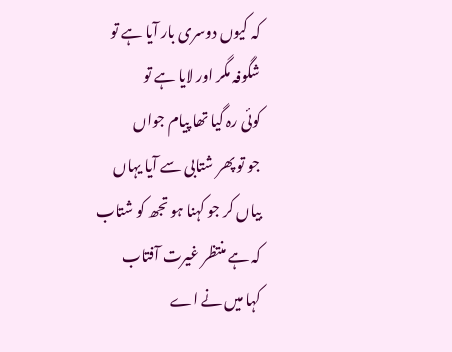کہ کیوں دوسری بار آیا ہے تو
شگوفہ مگر اور لایا ہے تو
کوئی رہ گیا تھا پیام جواں
جو تو پھر شتابی سے آیا یہاں
بیاں کر جو کہنا ہو تجھ کو شتاب
کہ ہے منتظر غیرت آفتاب
کہا میں نے اے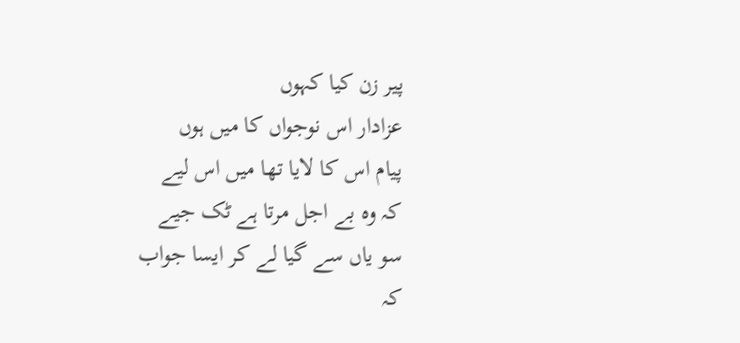پیر زن کیا کہوں
عزادار اس نوجواں کا میں ہوں
پیام اس کا لایا تھا میں اس لیے
کہ وہ بے اجل مرتا ہے ٹک جیے
سو یاں سے گیا لے کر ایسا جواب
کہ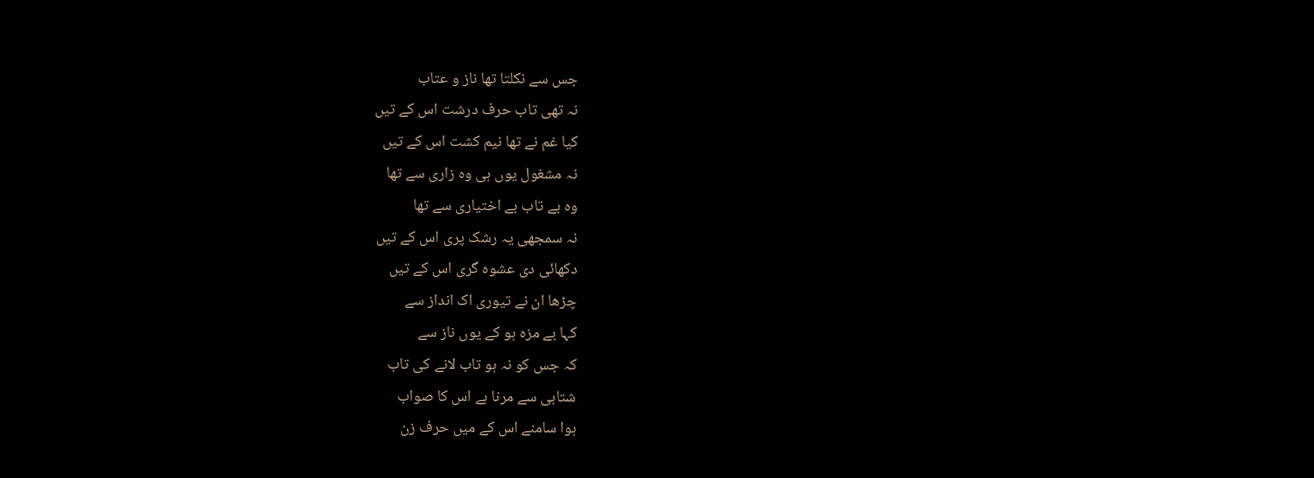جس سے نکلتا تھا ناز و عتاب
نہ تھی تاب حرف درشت اس کے تیں
کیا غم نے تھا نیم کشت اس کے تیں
نہ مشغول یوں ہی وہ زاری سے تھا
وہ بے تاب بے اختیاری سے تھا
نہ سمجھی یہ رشک پری اس کے تیں
دکھائی دی عشوہ گری اس کے تیں
چڑھا ان نے تیوری اک انداز سے
کہا بے مزہ ہو کے یوں ناز سے
کہ جس کو نہ ہو تاب لانے کی تاب
شتابی سے مرنا ہے اس کا صواب
ہوا سامنے اس کے میں حرف زن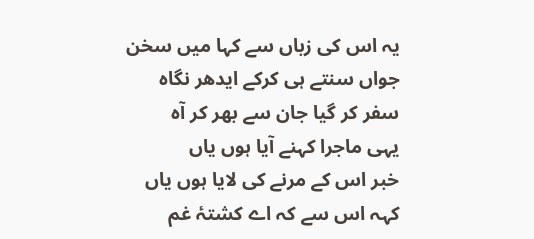یہ اس کی زباں سے کہا میں سخن
جواں سنتے ہی کرکے ایدھر نگاہ
سفر کر گیا جان سے بھر کر آہ
یہی ماجرا کہنے آیا ہوں یاں
خبر اس کے مرنے کی لایا ہوں یاں
کہہ اس سے کہ اے کشتۂ غم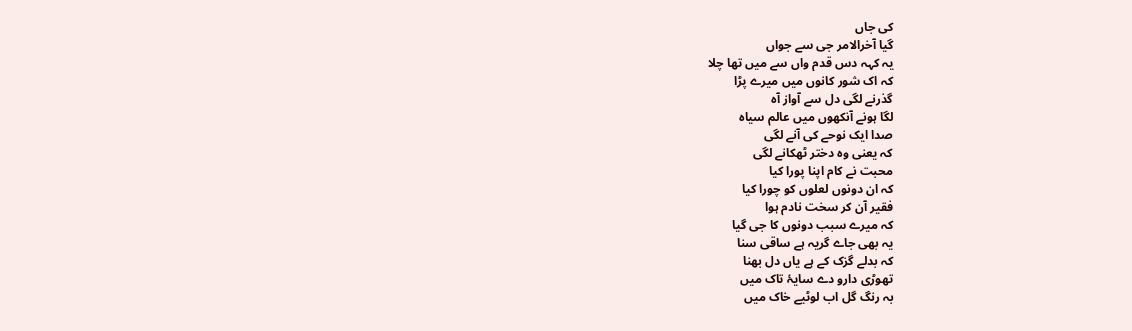کی جاں
گیا آخرالامر جی سے جواں
یہ کہہ دس قدم واں سے میں تھا چلا
کہ اک شور کانوں میں میرے پڑا
گذرنے لگی دل سے آواز آہ
لگا ہونے آنکھوں میں عالم سیاہ
صدا ایک نوحے کی آنے لگی
کہ یعنی وہ دختر ٹھکانے لگی
محبت نے کام اپنا پورا کیا
کہ ان دونوں لعلوں کو چورا کیا
فقیر آن کر سخت نادم ہوا
کہ میرے سبب دونوں کا جی گیا
یہ بھی جاے گریہ ہے ساقی سنا
کہ بدلے گزک کے ہے یاں دل بھنا
تھوڑی دارو دے سایۂ تاک میں
بہ رنگ گل اب لوٹیے خاک میں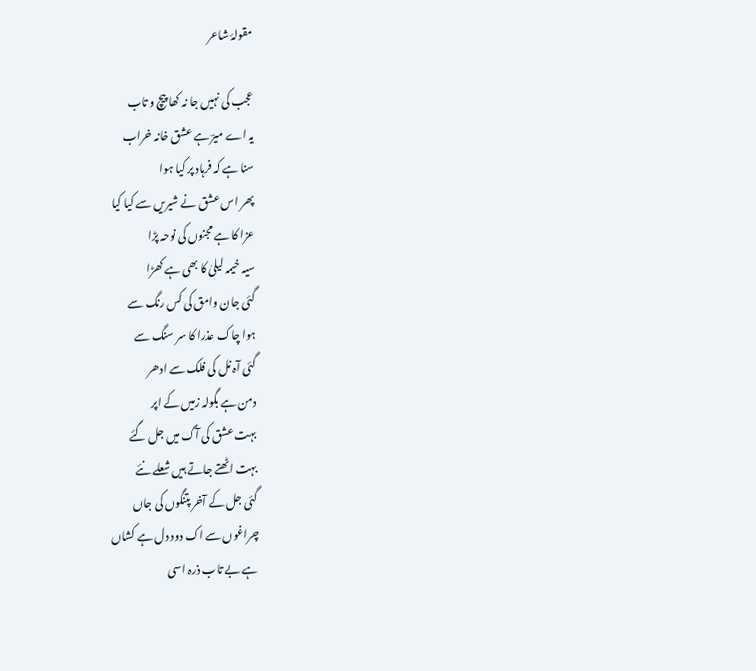مقولۂ شاعر

عجب کی نہیں جا نہ کھا پیچ و تاب
یہ اے میرؔ ہے عشق خانہ خراب
سنا ہے کہ فرہاد پر کیا ہوا
پھر اس عشق نے شیریں سے کیا کیا
عزا کا ہے مجنوں کی نوحہ پڑا
سیہ خیمہ لیلیٰ کا بھی ہے کھڑا
گئی جان وامق کی کس رنگ سے
ہوا چاک عذرا کا سر سنگ سے
گئی آہ نل کی فلک سے ادھر
دمن ہے بگولہ زمیں کے اپر
بہت عشق کی آگ میں جل گئے
بہت اٹھتے جاتے ہیں شعلے نئے
گئی جل کے آخر پتنگوں کی جاں
چراغوں سے اک دود دل ہے کشاں
ہے بے تاب ذرہ اسی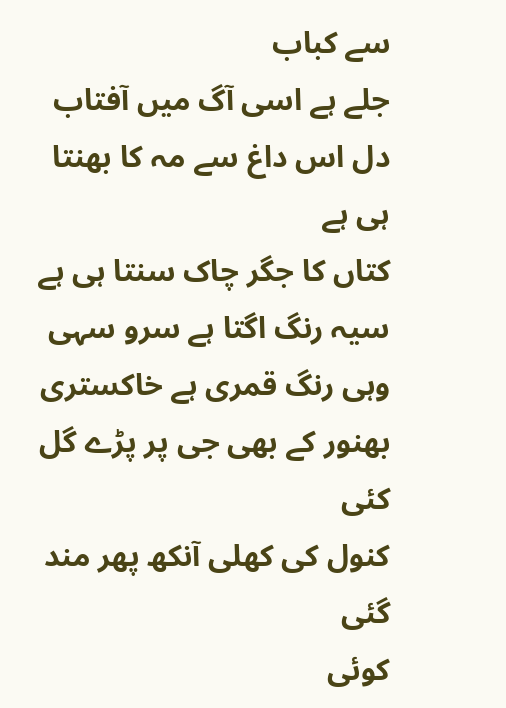سے کباب
جلے ہے اسی آگ میں آفتاب
دل اس داغ سے مہ کا بھنتا ہی ہے
کتاں کا جگر چاک سنتا ہی ہے
سیہ رنگ اگتا ہے سرو سہی
وہی رنگ قمری ہے خاکستری
بھنور کے بھی جی پر پڑے گل کئی
کنول کی کھلی آنکھ پھر مند گئی
کوئی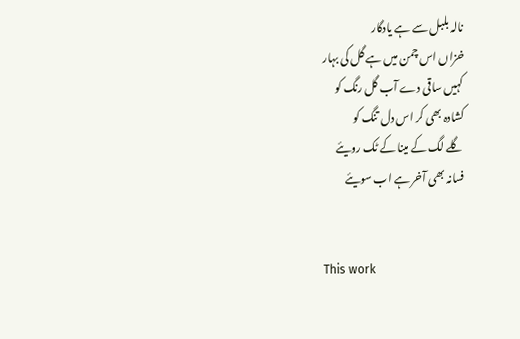نالہ بلبل سے ہے یادگار
خزاں اس چمن میں ہے گل کی بہار
کہیں ساقی دے آب گل رنگ کو
کشادہ بھی کر اس دل تنگ کو
گلے لگ کے مینا کے ٹک رویئے
فسانہ بھی آخر ہے اب سویئے


This work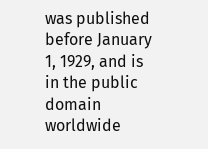was published before January 1, 1929, and is in the public domain worldwide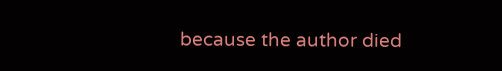because the author died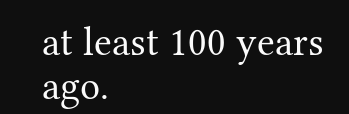at least 100 years ago.